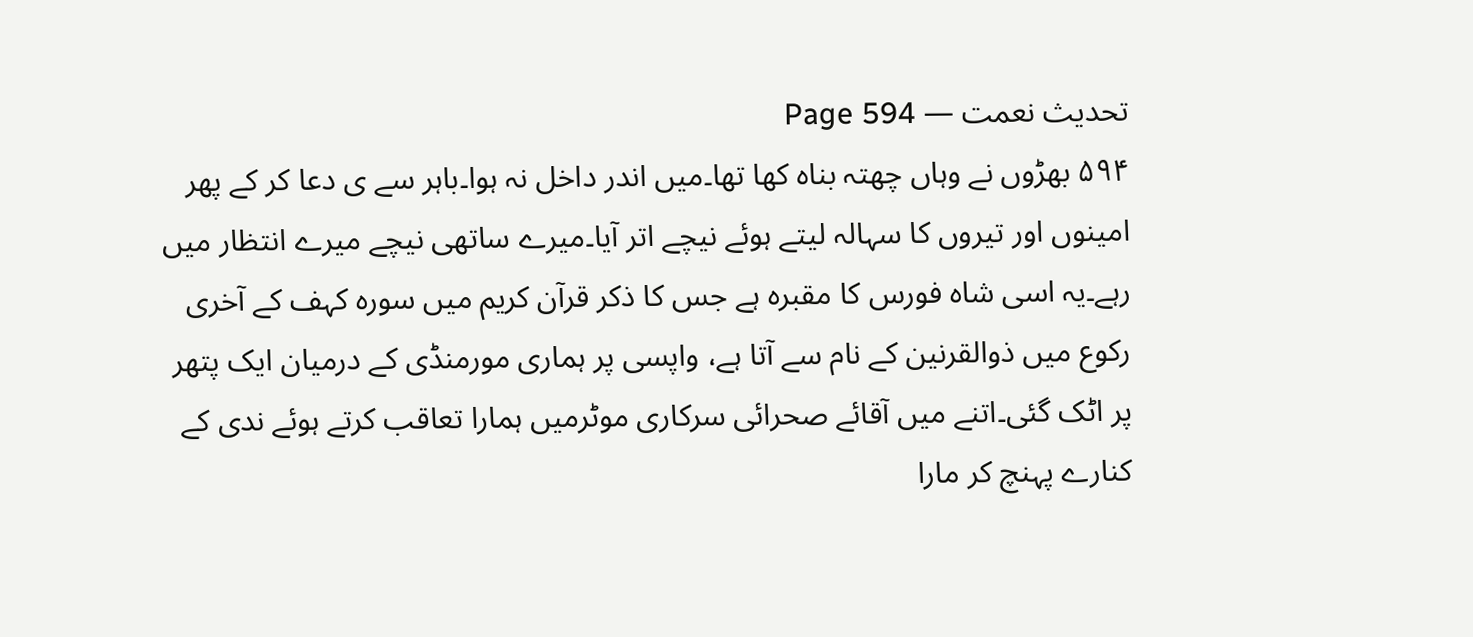تحدیث نعمت — Page 594
۵۹۴ بھڑوں نے وہاں چھتہ بناہ کھا تھا۔میں اندر داخل نہ ہوا۔باہر سے ی دعا کر کے پھر امینوں اور تیروں کا سہالہ لیتے ہوئے نیچے اتر آیا۔میرے ساتھی نیچے میرے انتظار میں رہے۔یہ اسی شاہ فورس کا مقبرہ ہے جس کا ذکر قرآن کریم میں سورہ کہف کے آخری رکوع میں ذوالقرنین کے نام سے آتا ہے، واپسی پر ہماری مورمنڈی کے درمیان ایک پتھر پر اٹک گئی۔اتنے میں آقائے صحرائی سرکاری موٹرمیں ہمارا تعاقب کرتے ہوئے ندی کے کنارے پہنچ کر مارا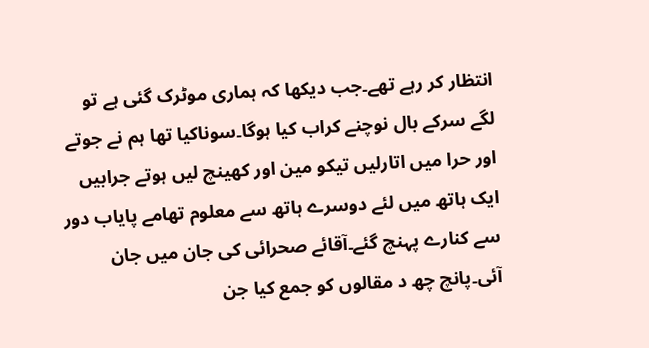انتظار کر رہے تھے۔جب دیکھا کہ ہماری موٹرک گئی ہے تو لگے سرکے بال نوچنے کراب کیا ہوگا۔سوناکیا تھا ہم نے جوتے اور حرا میں اتارلیں تیکو مین اور کھینچ لیں ہوتے جرابیں ایک ہاتھ میں لئے دوسرے ہاتھ سے معلوم تھامے پایاب دور سے کنارے پہنچ گئے۔آقائے صحرائی کی جان میں جان آئی۔پانچ چھ د مقالوں کو جمع کیا جن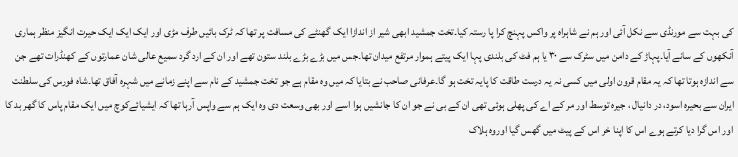کی بہت سے مورنڈی سے نکل آئی اور ہم نے شاہراہ پر واکس پہنچ کرا پا رستہ کیا۔تخت جمشید ابھی شیر از اندازا ایک گھنٹے کی مسافت پر تھا کہ ٹرک بائیں طرف مڑی اور ایک ایک ایک حیرت انگیز منظر ہماری آنکھوں کے سانے آیا۔پہاڑ کے دامن میں سٹرک سے ۳۰ یا ہم فٹ کی بلندی پہا ایک پیتے ہموار مرتفع میدان تھا۔جس میں بڑے بڑے بلند ستون تھے اور ان کے ارد گرد سمیع عالی شان عمارتوں کے کھنڈرات تھے جن سے اندازہ ہوتا تھا کہ یہ مقام قرون اولی میں کسی نہ یہ درست طاقت کا پایہ تخت ہو گا۔عرفانی صاحب نے بتایا کہ میں وہ مقام ہے جو تخت جمشید کے نام سے اپنے زمانے میں شہرہ آفاق تھا۔شاہ فورس کی سلطنت ایران سے بحیرہ اسود، در دانیال ، جیره توسط اور مر کے اے کی پھلی ہوئی تھی ان کے بی نے جو ان کا جانشیں ہوا اسے اور بھی وسعت دی وہ ایک ہم سے واپس آرہا تھا کہ ایشیائےکوچ میں ایک مقام پاس کا گھر بد کا اور اس گرا دیا کرتے ہوے اس کا اپنا خر اس کے پیٹ میں گھس گیا اوروہ ہلاک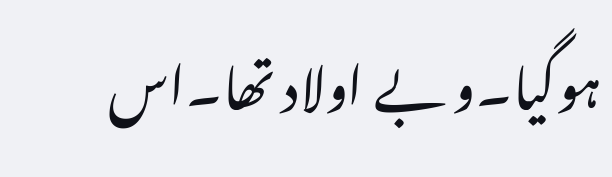ہوگیا۔و بے اولاد تھا۔اس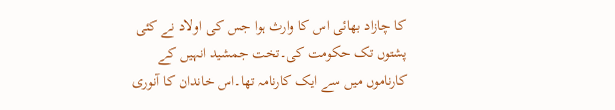کا چازاد بھائی اس کا وارث ہوا جس کی اولاد نے کئی پشتوں تک حکومت کی۔تخت جمشید انہیں کے کارناموں میں سے ایک کارنامہ تھا۔اس خاندان کا آنوری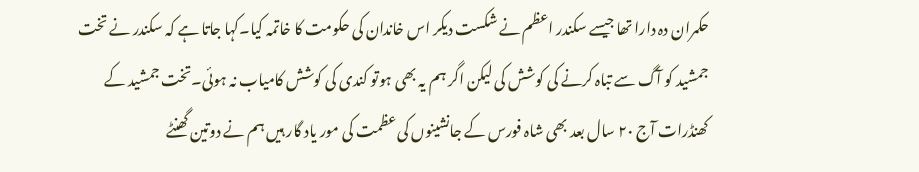حکمران دہ دارا تھا جیسے سکندر اعظم نے شکست دیکر اس خاندان کی حکومت کا خاتمہ کیا۔کہا جاتا ہے کہ سکندر نے تخت جمشید کو آگ سے تباہ کرنے کی کوشش کی لیکن اگر ہم یہ بھی ہوتو کندی کی کوشش کامیاب نہ ہوئی۔تخت جمشید کے کھنڈرات آج ۲۰ سال بعد بھی شاہ فورس کے جانشینوں کی عظمت کی مور یاد گار ہیں ہم نے دوتین گھنٹے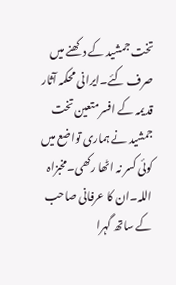تخت جمشید کے دکھنے میں صرف کئے۔ایرانی محکمہ آثار قدیمہ کے افسر متعین تخت جمشید نے ہماری تواضع میں کوئی کسر نہ اٹھا رکھی۔مخبزاہ اللہ۔ان کا عرفانی صاحب کے ساتھ گہرا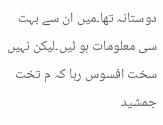دوستانہ تھا۔میں ان سے بہت سی معلومات ہو ئیں۔لیکن نہیں سخت افسوس رہا کہ م تخت جمشید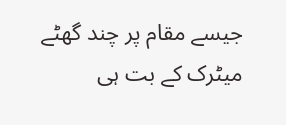جیسے مقام پر چند گھٹے میٹرک کے بت ہی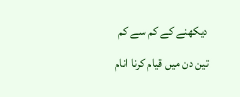دیکھنے کے کم سے کم تین دن میں قیام کرنا انام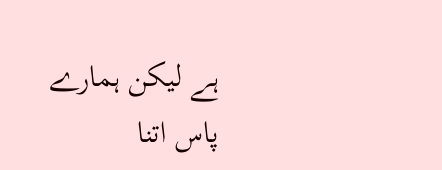ہے لیکن ہمارے پاس اتنا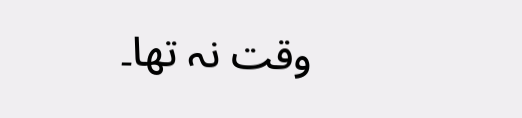وقت نہ تھا۔